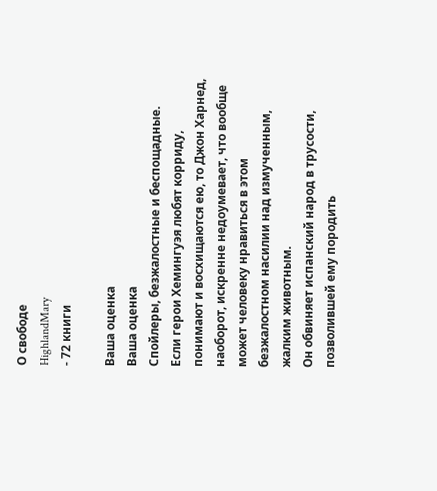О свободе
HighlandMary
- 72 книги

Ваша оценка
Ваша оценка
Спойлеры, безжалостные и беспощадные.
Если герои Хемингуэя любят корриду, понимают и восхищаются ею, то Джон Харнед, наоборот, искренне недоумевает, что вообще может человеку нравиться в этом безжалостном насилии над измученным, жалким животным.
Он обвиняет испанский народ в трусости, позволившей ему породить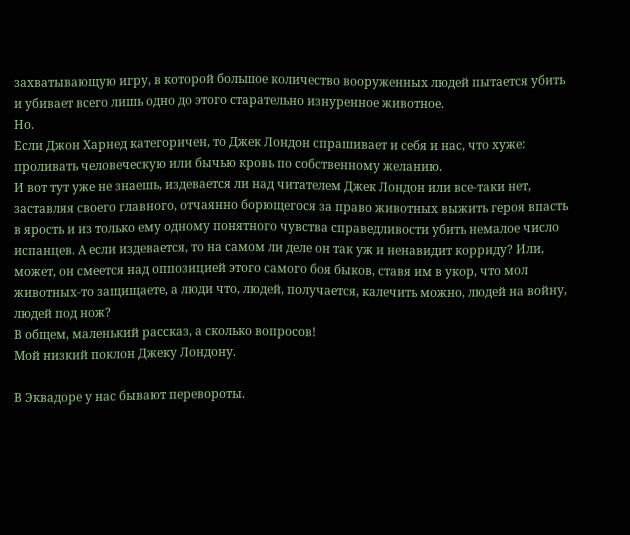захватывающую игру, в которой большое количество вооруженных людей пытается убить и убивает всего лишь одно до этого старательно изнуренное животное.
Но.
Если Джон Харнед категоричен, то Джек Лондон спрашивает и себя и нас, что хуже: проливать человеческую или бычью кровь по собственному желанию.
И вот тут уже не знаешь, издевается ли над читателем Джек Лондон или все-таки нет, заставляя своего главного, отчаянно борющегося за право животных выжить героя впасть в ярость и из только ему одному понятного чувства справедливости убить немалое число испанцев. А если издевается, то на самом ли деле он так уж и ненавидит корриду? Или, может, он смеется над оппозицией этого самого боя быков, ставя им в укор, что мол животных-то защищаете, а люди что, людей, получается, калечить можно, людей на войну, людей под нож?
В общем, маленький рассказ, а сколько вопросов!
Мой низкий поклон Джеку Лондону.

В Эквадоре у нас бывают перевороты.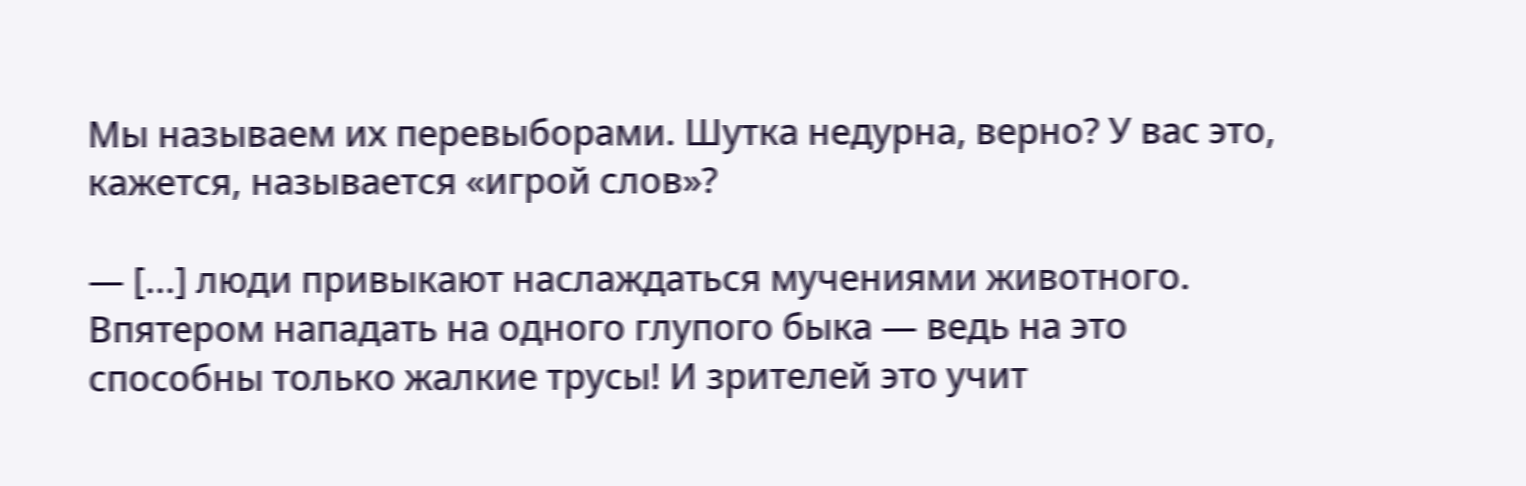Мы называем их перевыборами. Шутка недурна, верно? У вас это, кажется, называется «игрой слов»?

— [...] люди привыкают наслаждаться мучениями животного. Впятером нападать на одного глупого быка — ведь на это способны только жалкие трусы! И зрителей это учит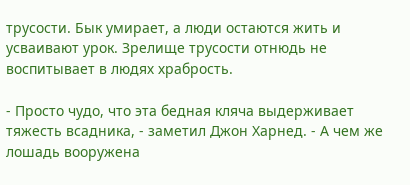трусости. Бык умирает, а люди остаются жить и усваивают урок. Зрелище трусости отнюдь не воспитывает в людях храбрость.

- Просто чудо, что эта бедная кляча выдерживает тяжесть всадника, - заметил Джон Харнед. - А чем же лошадь вооружена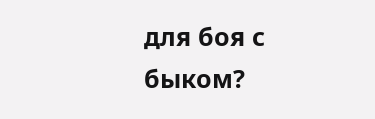для боя с быком?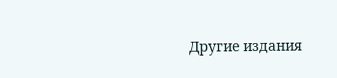Другие издания